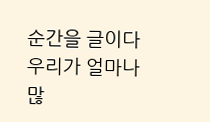순간을 글이다
우리가 얼마나 많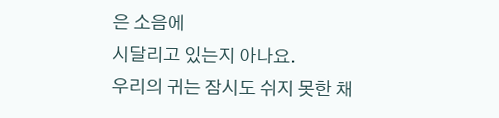은 소음에
시달리고 있는지 아나요.
우리의 귀는 잠시도 쉬지 못한 채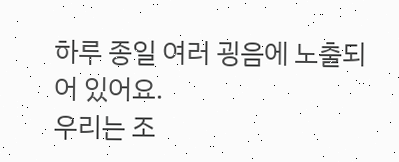하루 종일 여러 굉음에 노출되어 있어요.
우리는 조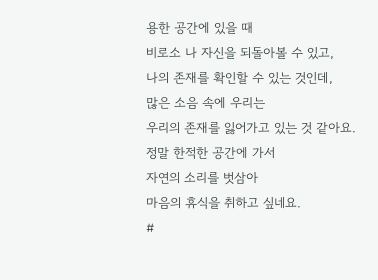용한 공간에 있을 때
비로소 나 자신을 되돌아볼 수 있고,
나의 존재를 확인할 수 있는 것인데,
많은 소음 속에 우리는
우리의 존재를 잃어가고 있는 것 같아요.
정말 한적한 공간에 가서
자연의 소리를 벗삼아
마음의 휴식을 취하고 싶네요.
#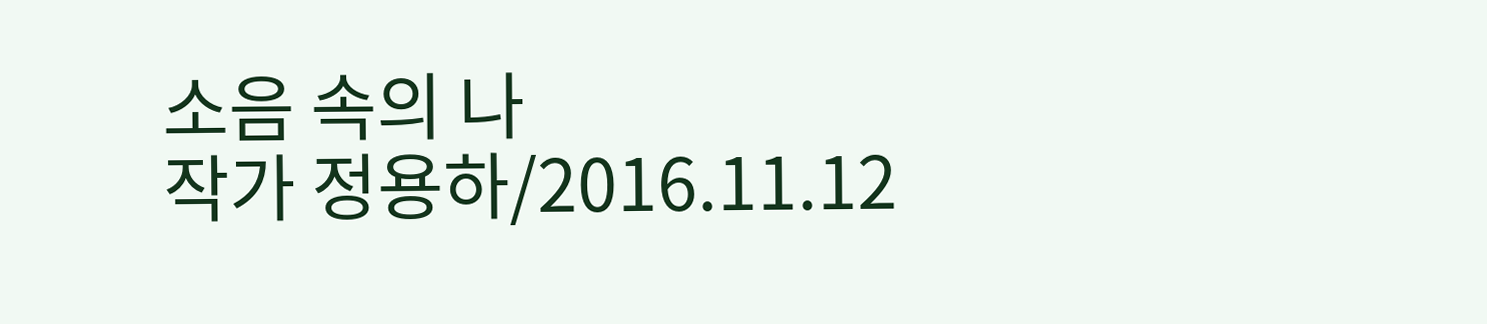소음 속의 나
작가 정용하/2016.11.12